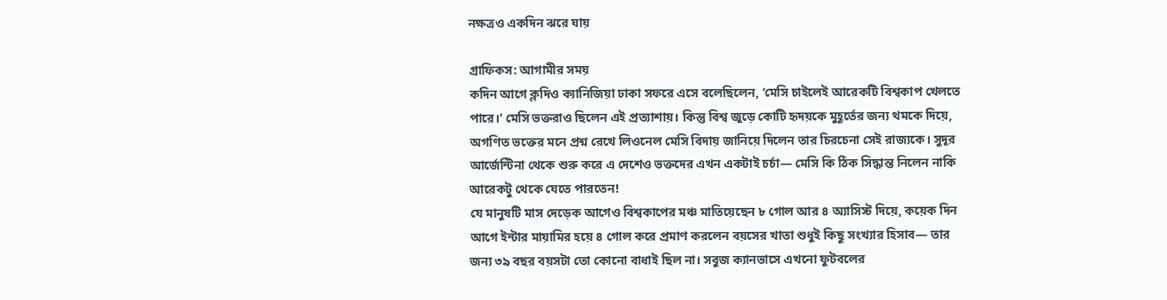নক্ষত্রও একদিন ঝরে যায়

গ্রাফিকস: আগামীর সময়
কদিন আগে ক্লদিও ক্যানিজিয়া ঢাকা সফরে এসে বলেছিলেন, ‘মেসি চাইলেই আরেকটি বিশ্বকাপ খেলতে পারে।’ মেসি ভক্তরাও ছিলেন এই প্রত্যাশায়। কিন্তু বিশ্ব জুড়ে কোটি হৃদয়কে মুহূর্তের জন্য থমকে দিয়ে, অগণিত ভক্তের মনে প্রশ্ন রেখে লিওনেল মেসি বিদায় জানিয়ে দিলেন তার চিরচেনা সেই রাজ্যকে। সুদূর আর্জেন্টিনা থেকে শুরু করে এ দেশেও ভক্তদের এখন একটাই চর্চা— মেসি কি ঠিক সিদ্ধান্ত নিলেন নাকি আরেকটু থেকে যেতে পারতেন!
যে মানুষটি মাস দেড়েক আগেও বিশ্বকাপের মঞ্চ মাতিয়েছেন ৮ গোল আর ৪ অ্যাসিস্ট দিয়ে, কয়েক দিন আগে ইন্টার মায়ামির হয়ে ৪ গোল করে প্রমাণ করলেন বয়সের খাতা শুধুই কিছু সংখ্যার হিসাব— তার জন্য ৩৯ বছর বয়সটা তো কোনো বাধাই ছিল না। সবুজ ক্যানভাসে এখনো ফুটবলের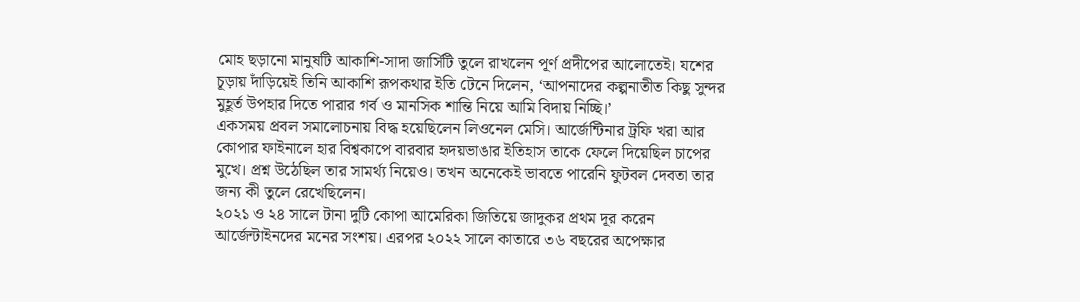মোহ ছড়ানো মানুষটি আকাশি-সাদা জার্সিটি তুলে রাখলেন পূর্ণ প্রদীপের আলোতেই। যশের চূড়ায় দাঁড়িয়েই তিনি আকাশি রূপকথার ইতি টেনে দিলেন, ‘আপনাদের কল্পনাতীত কিছু সুন্দর মুহূর্ত উপহার দিতে পারার গর্ব ও মানসিক শান্তি নিয়ে আমি বিদায় নিচ্ছি।’
একসময় প্রবল সমালোচনায় বিদ্ধ হয়েছিলেন লিওনেল মেসি। আর্জেন্টিনার ট্রফি খরা আর কোপার ফাইনালে হার বিশ্বকাপে বারবার হৃদয়ভাঙার ইতিহাস তাকে ফেলে দিয়েছিল চাপের মুখে। প্রশ্ন উঠেছিল তার সামর্থ্য নিয়েও। তখন অনেকেই ভাবতে পারেনি ফুটবল দেবতা তার জন্য কী তুলে রেখেছিলেন।
২০২১ ও ২৪ সালে টানা দুটি কোপা আমেরিকা জিতিয়ে জাদুকর প্রথম দূর করেন আর্জেন্টাইনদের মনের সংশয়। এরপর ২০২২ সালে কাতারে ৩৬ বছরের অপেক্ষার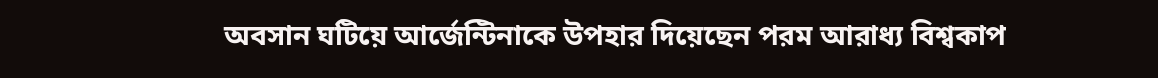অবসান ঘটিয়ে আর্জেন্টিনাকে উপহার দিয়েছেন পরম আরাধ্য বিশ্বকাপ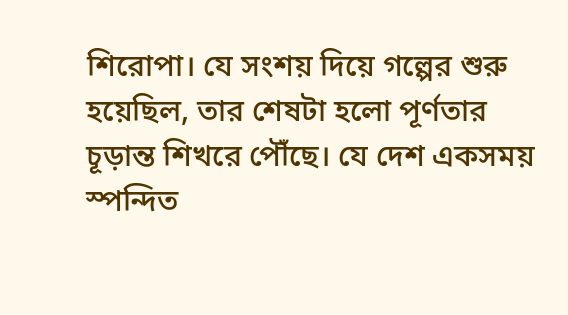শিরোপা। যে সংশয় দিয়ে গল্পের শুরু হয়েছিল, তার শেষটা হলো পূর্ণতার চূড়ান্ত শিখরে পৌঁছে। যে দেশ একসময় স্পন্দিত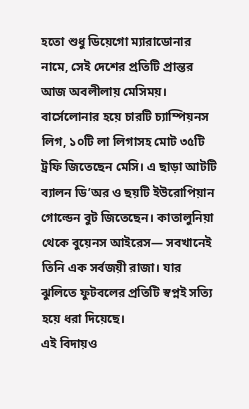হতো শুধু ডিয়েগো ম্যারাডোনার নামে, সেই দেশের প্রতিটি প্রান্তর আজ অবলীলায় মেসিময়।
বার্সেলোনার হয়ে চারটি চ্যাম্পিয়নস লিগ, ১০টি লা লিগাসহ মোট ৩৫টি ট্রফি জিতেছেন মেসি। এ ছাড়া আটটি ব্যালন ডি’অর ও ছয়টি ইউরোপিয়ান গোল্ডেন বুট জিতেছেন। কাতালুনিয়া থেকে বুয়েনস আইরেস— সবখানেই তিনি এক সর্বজয়ী রাজা। যার ঝুলিতে ফুটবলের প্রতিটি স্বপ্নই সত্যি হয়ে ধরা দিয়েছে।
এই বিদায়ও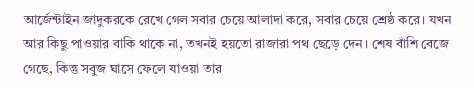আর্জেন্টাইন জাদুকরকে রেখে গেল সবার চেয়ে আলাদা করে, সবার চেয়ে শ্রেষ্ঠ করে। যখন আর কিছু পাওয়ার বাকি থাকে না, তখনই হয়তো রাজারা পথ ছেড়ে দেন। শেষ বাঁশি বেজে গেছে, কিন্তু সবুজ ঘাসে ফেলে যাওয়া তার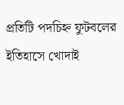প্রতিটি পদচিহ্ন ফুটবলের ইতিহাসে খোদাই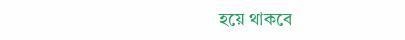হয়ে থাকবে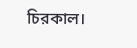চিরকাল।